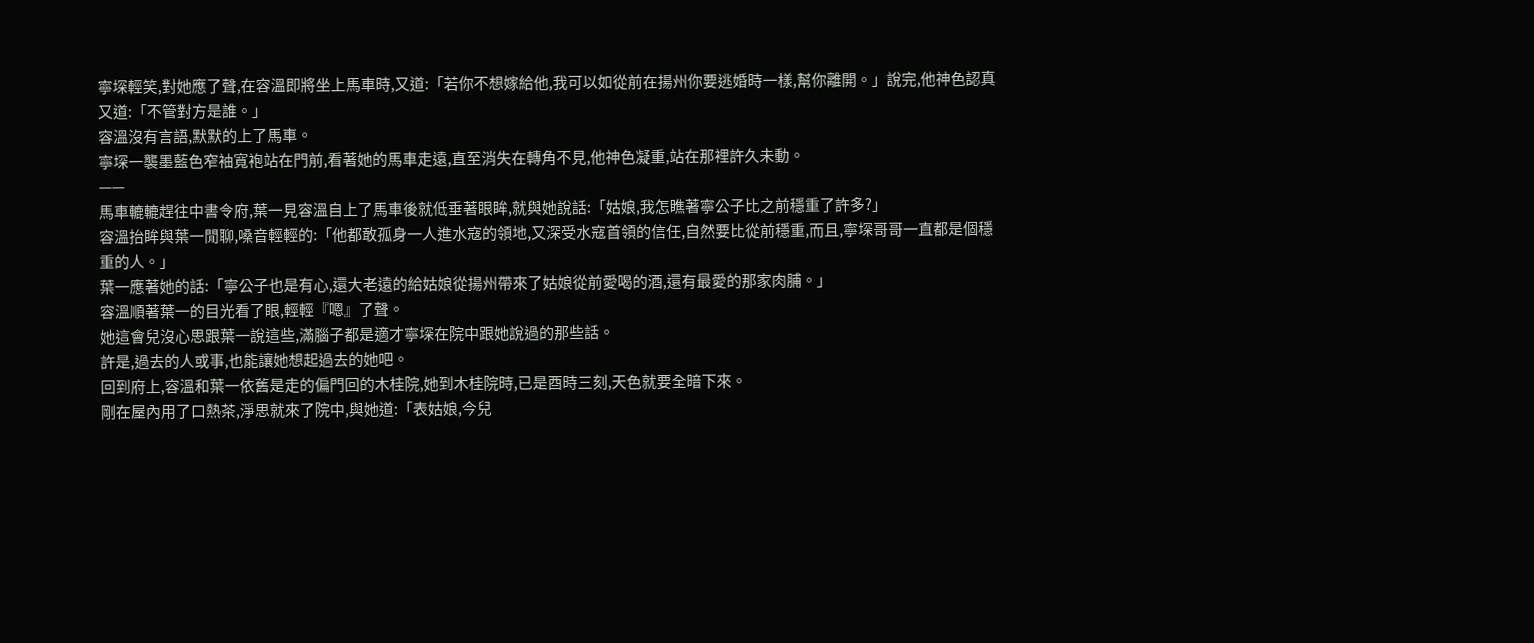寧堔輕笑,對她應了聲,在容溫即將坐上馬車時,又道:「若你不想嫁給他,我可以如從前在揚州你要逃婚時一樣,幫你離開。」說完,他神色認真又道:「不管對方是誰。」
容溫沒有言語,默默的上了馬車。
寧堔一襲墨藍色窄袖寬袍站在門前,看著她的馬車走遠,直至消失在轉角不見,他神色凝重,站在那裡許久未動。
——
馬車轆轆趕往中書令府,葉一見容溫自上了馬車後就低垂著眼眸,就與她說話:「姑娘,我怎瞧著寧公子比之前穩重了許多?」
容溫抬眸與葉一閒聊,嗓音輕輕的:「他都敢孤身一人進水寇的領地,又深受水寇首領的信任,自然要比從前穩重,而且,寧堔哥哥一直都是個穩重的人。」
葉一應著她的話:「寧公子也是有心,還大老遠的給姑娘從揚州帶來了姑娘從前愛喝的酒,還有最愛的那家肉脯。」
容溫順著葉一的目光看了眼,輕輕『嗯』了聲。
她這會兒沒心思跟葉一說這些,滿腦子都是適才寧堔在院中跟她說過的那些話。
許是,過去的人或事,也能讓她想起過去的她吧。
回到府上,容溫和葉一依舊是走的偏門回的木桂院,她到木桂院時,已是酉時三刻,天色就要全暗下來。
剛在屋內用了口熱茶,淨思就來了院中,與她道:「表姑娘,今兒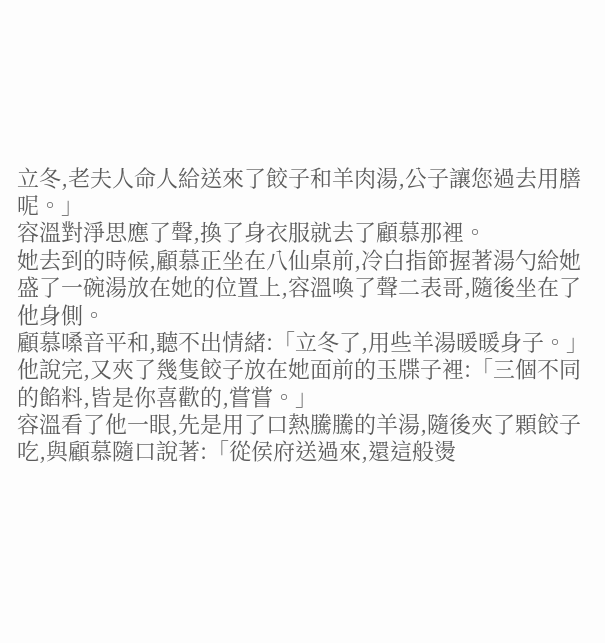立冬,老夫人命人給送來了餃子和羊肉湯,公子讓您過去用膳呢。」
容溫對淨思應了聲,換了身衣服就去了顧慕那裡。
她去到的時候,顧慕正坐在八仙桌前,冷白指節握著湯勺給她盛了一碗湯放在她的位置上,容溫喚了聲二表哥,隨後坐在了他身側。
顧慕嗓音平和,聽不出情緒:「立冬了,用些羊湯暖暖身子。」他說完,又夾了幾隻餃子放在她面前的玉牒子裡:「三個不同的餡料,皆是你喜歡的,嘗嘗。」
容溫看了他一眼,先是用了口熱騰騰的羊湯,隨後夾了顆餃子吃,與顧慕隨口說著:「從侯府送過來,還這般燙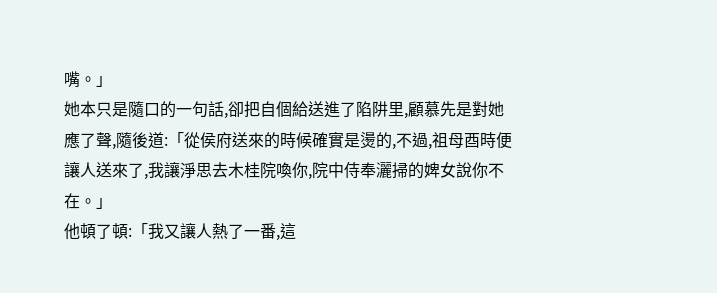嘴。」
她本只是隨口的一句話,卻把自個給送進了陷阱里,顧慕先是對她應了聲,隨後道:「從侯府送來的時候確實是燙的,不過,祖母酉時便讓人送來了,我讓淨思去木桂院喚你,院中侍奉灑掃的婢女說你不在。」
他頓了頓:「我又讓人熱了一番,這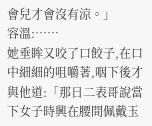會兒才會沒有涼。」
容溫:……
她垂眸又咬了口餃子,在口中細細的咀嚼著,咽下後才與他道:「那日二表哥說當下女子時興在腰間佩戴玉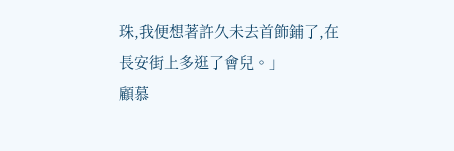珠,我便想著許久未去首飾鋪了,在長安街上多逛了會兒。」
顧慕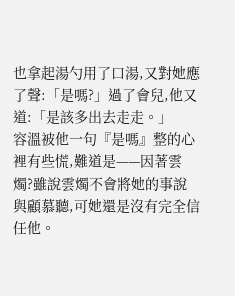也拿起湯勺用了口湯,又對她應了聲:「是嗎?」過了會兒,他又道:「是該多出去走走。」
容溫被他一句『是嗎』整的心裡有些慌,難道是——因著雲燭?雖說雲燭不會將她的事說與顧慕聽,可她還是沒有完全信任他。